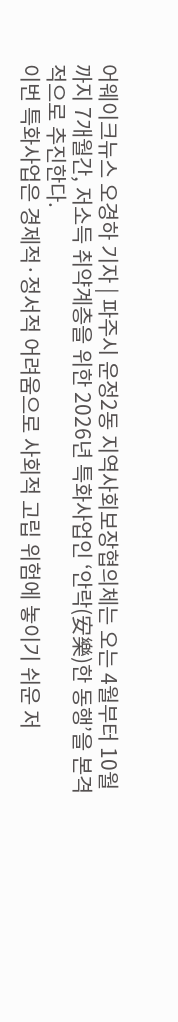어웨이크뉴스 오경하 기자 | 파주시 운정2동 지역사회보장협의체는 오는 4월부터 10월까지 7개월간, 저소득 취약계층을 위한 2026년 특화사업인 ‘안락(安樂)한 동행’을 본격적으로 추진한다.
이번 특화사업은 경제적·정서적 어려움으로 사회적 고립 위험에 놓이기 쉬운 저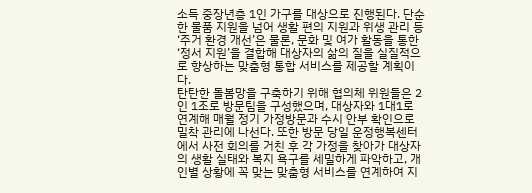소득 중장년층 1인 가구를 대상으로 진행된다. 단순한 물품 지원을 넘어 생활 편의 지원과 위생 관리 등 ‘주거 환경 개선’은 물론, 문화 및 여가 활동을 통한 ‘정서 지원’을 결합해 대상자의 삶의 질을 실질적으로 향상하는 맞춤형 통합 서비스를 제공할 계획이다.
탄탄한 돌봄망을 구축하기 위해 협의체 위원들은 2인 1조로 방문팀을 구성했으며, 대상자와 1대1로 연계해 매월 정기 가정방문과 수시 안부 확인으로 밀착 관리에 나선다. 또한 방문 당일 운정행복센터에서 사전 회의를 거친 후 각 가정을 찾아가 대상자의 생활 실태와 복지 욕구를 세밀하게 파악하고, 개인별 상황에 꼭 맞는 맞춤형 서비스를 연계하여 지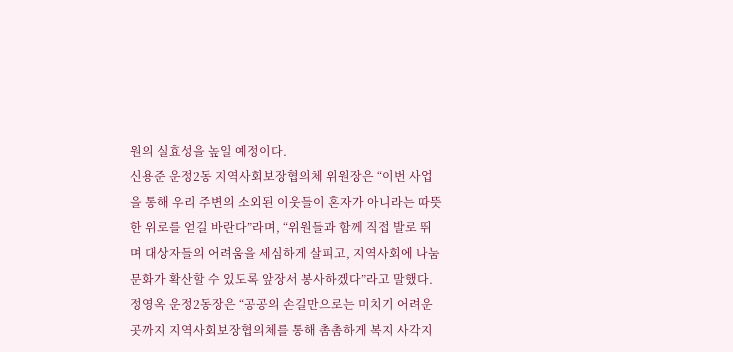원의 실효성을 높일 예정이다.
신용준 운정2동 지역사회보장협의체 위원장은 “이번 사업을 통해 우리 주변의 소외된 이웃들이 혼자가 아니라는 따뜻한 위로를 얻길 바란다”라며, “위원들과 함께 직접 발로 뛰며 대상자들의 어려움을 세심하게 살피고, 지역사회에 나눔 문화가 확산할 수 있도록 앞장서 봉사하겠다”라고 말했다.
정영옥 운정2동장은 “공공의 손길만으로는 미치기 어려운 곳까지 지역사회보장협의체를 통해 촘촘하게 복지 사각지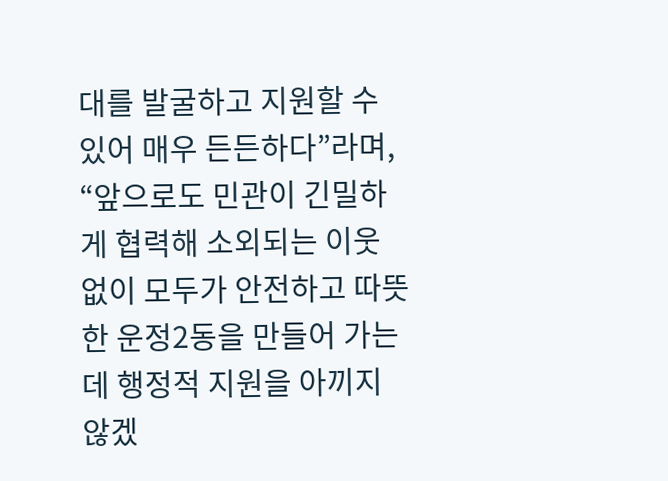대를 발굴하고 지원할 수 있어 매우 든든하다”라며, “앞으로도 민관이 긴밀하게 협력해 소외되는 이웃 없이 모두가 안전하고 따뜻한 운정2동을 만들어 가는 데 행정적 지원을 아끼지 않겠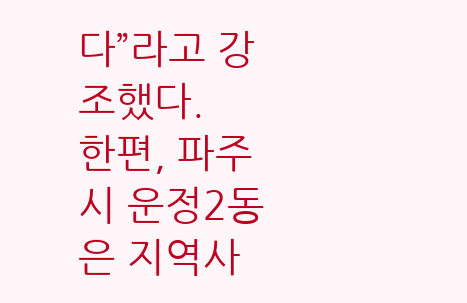다”라고 강조했다.
한편, 파주시 운정2동은 지역사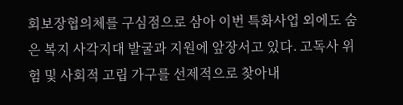회보장협의체를 구심점으로 삼아 이번 특화사업 외에도 숨은 복지 사각지대 발굴과 지원에 앞장서고 있다. 고독사 위험 및 사회적 고립 가구를 선제적으로 찾아내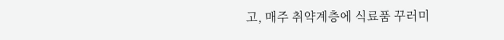고, 매주 취약계층에 식료품 꾸러미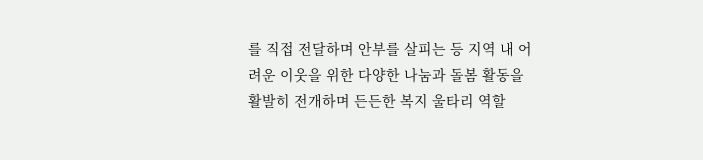를 직접 전달하며 안부를 살피는 등 지역 내 어려운 이웃을 위한 다양한 나눔과 돌봄 활동을 활발히 전개하며 든든한 복지 울타리 역할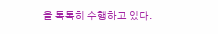을 톡톡히 수행하고 있다.